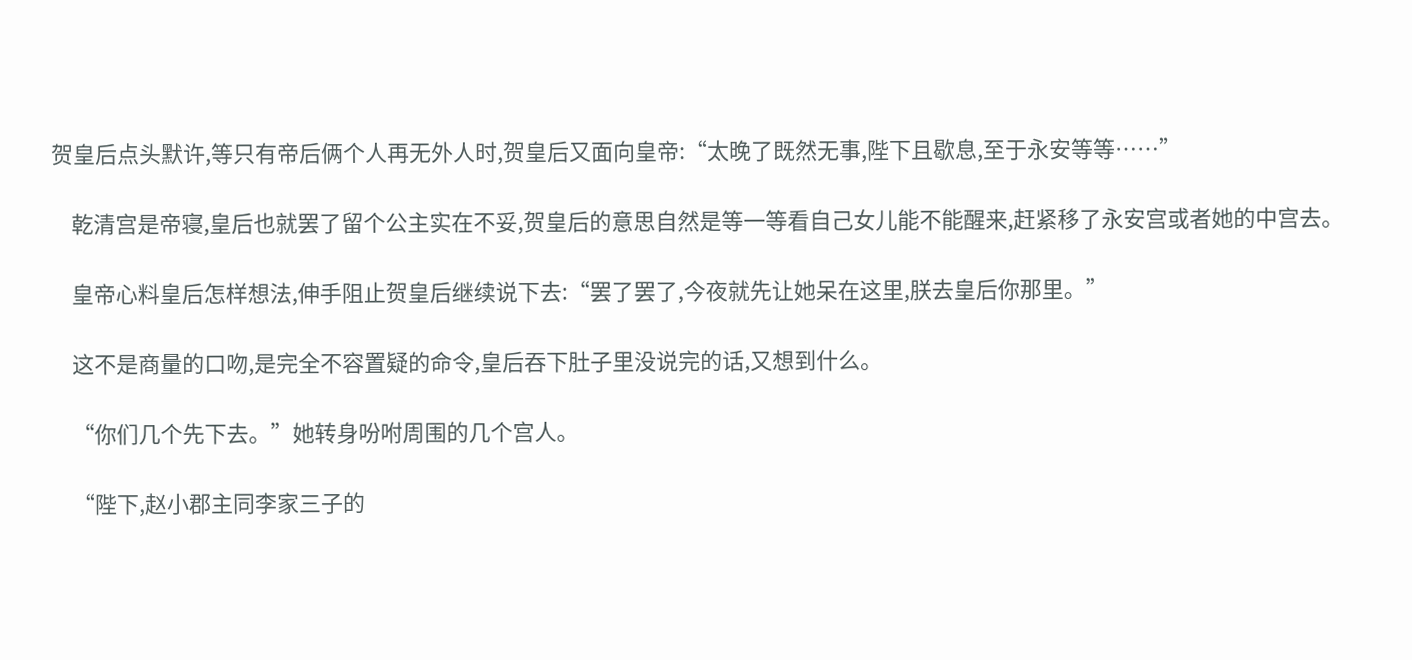贺皇后点头默许,等只有帝后俩个人再无外人时,贺皇后又面向皇帝:“太晚了既然无事,陛下且歇息,至于永安等等……”

    乾清宫是帝寝,皇后也就罢了留个公主实在不妥,贺皇后的意思自然是等一等看自己女儿能不能醒来,赶紧移了永安宫或者她的中宫去。

    皇帝心料皇后怎样想法,伸手阻止贺皇后继续说下去:“罢了罢了,今夜就先让她呆在这里,朕去皇后你那里。”

    这不是商量的口吻,是完全不容置疑的命令,皇后吞下肚子里没说完的话,又想到什么。

    “你们几个先下去。”她转身吩咐周围的几个宫人。

    “陛下,赵小郡主同李家三子的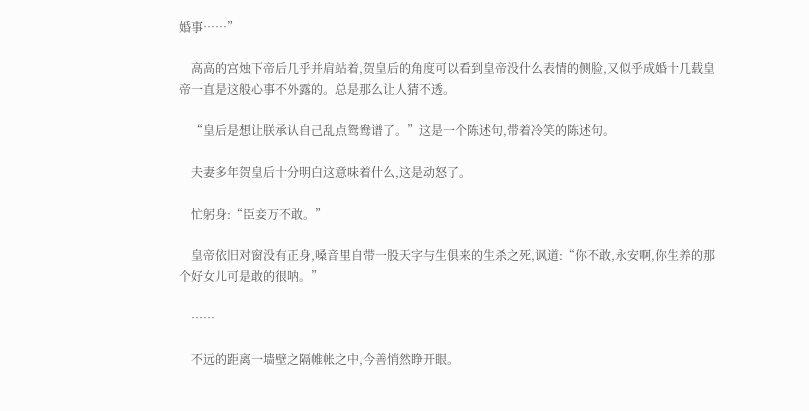婚事……”

    高高的宫烛下帝后几乎并肩站着,贺皇后的角度可以看到皇帝没什么表情的侧脸,又似乎成婚十几载皇帝一直是这般心事不外露的。总是那么让人猜不透。

    “皇后是想让朕承认自己乱点鸳鸯谱了。”这是一个陈述句,带着冷笑的陈述句。

    夫妻多年贺皇后十分明白这意味着什么,这是动怒了。

    忙躬身:“臣妾万不敢。”

    皇帝依旧对窗没有正身,嗓音里自带一股天字与生俱来的生杀之死,讽道:“你不敢,永安啊,你生养的那个好女儿可是敢的很呐。”

    ……

    不远的距离一墙壁之隔帷帐之中,今善悄然睁开眼。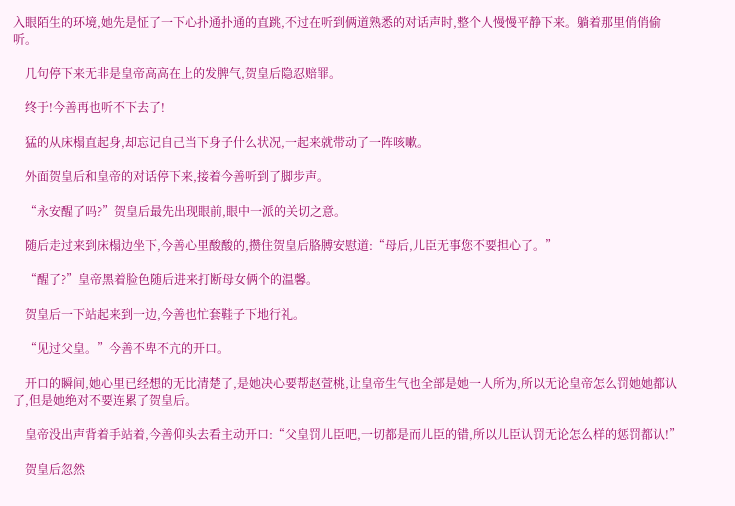入眼陌生的环境,她先是怔了一下心扑通扑通的直跳,不过在听到俩道熟悉的对话声时,整个人慢慢平静下来。躺着那里俏俏偷听。

    几句停下来无非是皇帝高高在上的发脾气,贺皇后隐忍赔罪。

    终于!今善再也听不下去了!

    猛的从床榻直起身,却忘记自己当下身子什么状况,一起来就带动了一阵咳嗽。

    外面贺皇后和皇帝的对话停下来,接着今善听到了脚步声。

    “永安醒了吗?”贺皇后最先出现眼前,眼中一派的关切之意。

    随后走过来到床榻边坐下,今善心里酸酸的,攒住贺皇后胳膊安慰道:“母后,儿臣无事您不要担心了。”

    “醒了?”皇帝黑着脸色随后进来打断母女俩个的温馨。

    贺皇后一下站起来到一边,今善也忙套鞋子下地行礼。

    “见过父皇。”今善不卑不亢的开口。

    开口的瞬间,她心里已经想的无比清楚了,是她决心要帮赵萱桃,让皇帝生气也全部是她一人所为,所以无论皇帝怎么罚她她都认了,但是她绝对不要连累了贺皇后。

    皇帝没出声背着手站着,今善仰头去看主动开口:“父皇罚儿臣吧,一切都是而儿臣的错,所以儿臣认罚无论怎么样的惩罚都认!”

    贺皇后忽然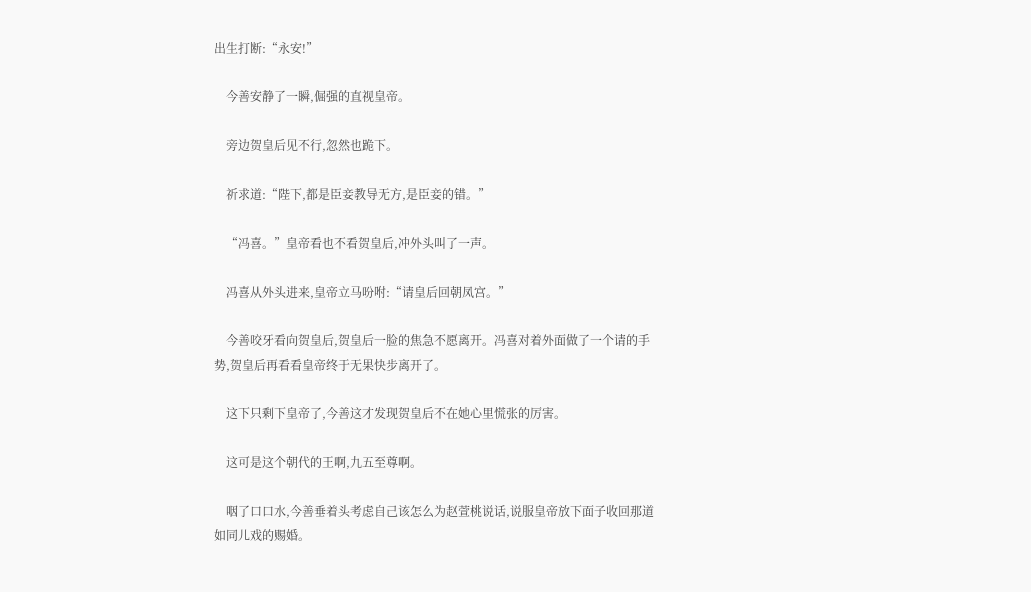出生打断:“永安!”

    今善安静了一瞬,倔强的直视皇帝。

    旁边贺皇后见不行,忽然也跪下。

    祈求道:“陛下,都是臣妾教导无方,是臣妾的错。”

    “冯喜。”皇帝看也不看贺皇后,冲外头叫了一声。

    冯喜从外头进来,皇帝立马吩咐:“请皇后回朝凤宫。”

    今善咬牙看向贺皇后,贺皇后一脸的焦急不愿离开。冯喜对着外面做了一个请的手势,贺皇后再看看皇帝终于无果快步离开了。

    这下只剩下皇帝了,今善这才发现贺皇后不在她心里慌张的厉害。

    这可是这个朝代的王啊,九五至尊啊。

    咽了口口水,今善垂着头考虑自己该怎么为赵萱桃说话,说服皇帝放下面子收回那道如同儿戏的赐婚。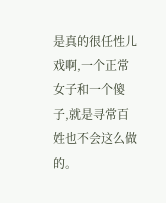是真的很任性儿戏啊,一个正常女子和一个傻子,就是寻常百姓也不会这么做的。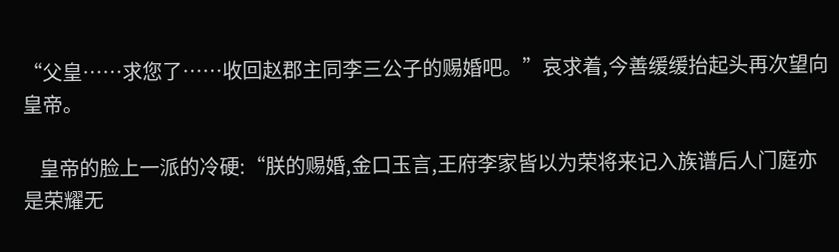“父皇……求您了……收回赵郡主同李三公子的赐婚吧。”哀求着,今善缓缓抬起头再次望向皇帝。

    皇帝的脸上一派的冷硬:“朕的赐婚,金口玉言,王府李家皆以为荣将来记入族谱后人门庭亦是荣耀无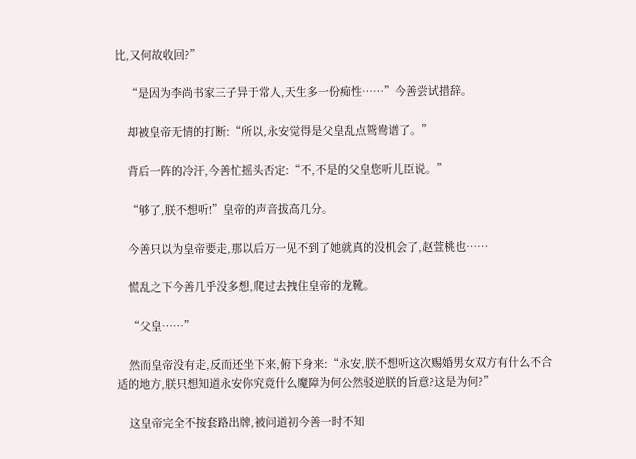比,又何故收回?”

    “是因为李尚书家三子异于常人,天生多一份痴性……”今善尝试措辞。

    却被皇帝无情的打断:“所以,永安觉得是父皇乱点鸳鸯谱了。”

    背后一阵的冷汗,今善忙摇头否定:“不,不是的父皇您听儿臣说。”

    “够了,朕不想听!”皇帝的声音拔高几分。

    今善只以为皇帝要走,那以后万一见不到了她就真的没机会了,赵萱桃也……

    慌乱之下今善几乎没多想,爬过去拽住皇帝的龙靴。

    “父皇……”

    然而皇帝没有走,反而还坐下来,俯下身来:“永安,朕不想听这次赐婚男女双方有什么不合适的地方,朕只想知道永安你究竟什么魔障为何公然驳逆朕的旨意?这是为何?”

    这皇帝完全不按套路出牌,被问道初今善一时不知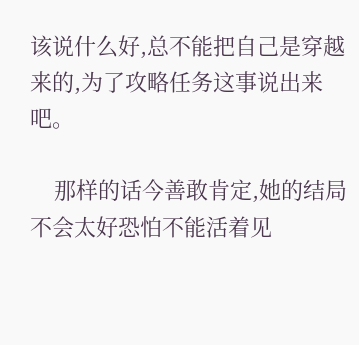该说什么好,总不能把自己是穿越来的,为了攻略任务这事说出来吧。

    那样的话今善敢肯定,她的结局不会太好恐怕不能活着见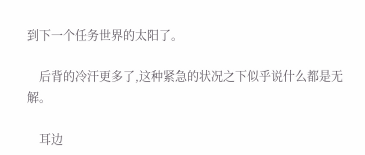到下一个任务世界的太阳了。

    后背的冷汗更多了,这种紧急的状况之下似乎说什么都是无解。

    耳边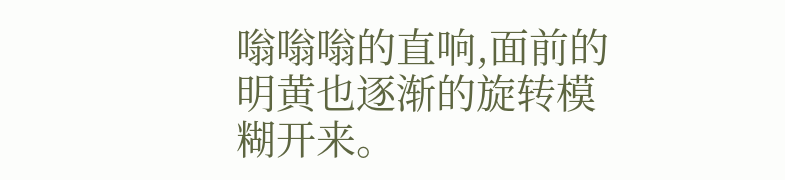嗡嗡嗡的直响,面前的明黄也逐渐的旋转模糊开来。